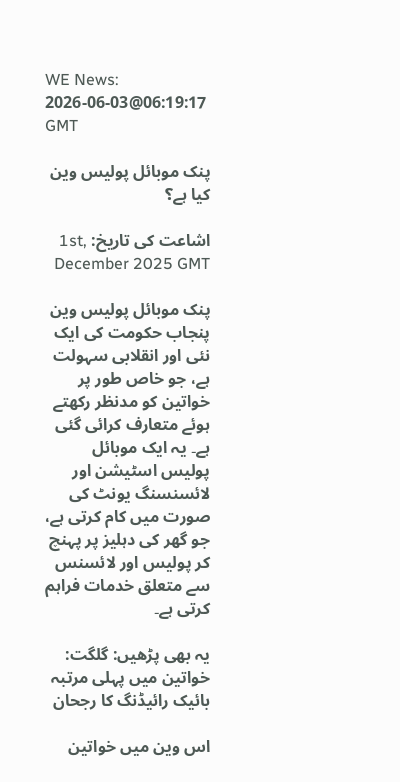WE News:
2026-06-03@06:19:17 GMT

پنک موبائل پولیس وین کیا ہے؟

اشاعت کی تاریخ: 1st, December 2025 GMT

پنک موبائل پولیس وین پنجاب حکومت کی ایک نئی اور انقلابی سہولت ہے، جو خاص طور پر خواتین کو مدنظر رکھتے ہوئے متعارف کرائی گئی ہے۔ یہ ایک موبائل پولیس اسٹیشن اور لائسنسنگ یونٹ کی صورت میں کام کرتی ہے، جو گھر کی دہلیز پر پہنچ کر پولیس اور لائسنس سے متعلق خدمات فراہم کرتی ہے۔

یہ بھی پڑھیں: گلگت: خواتین میں پہلی مرتبہ بائیک رائیڈنگ کا رجحان

اس وین میں خواتین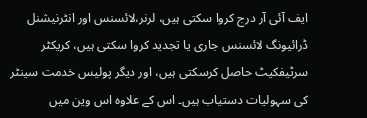ایف آئی آر درج کروا سکتی ہیں، لرنر،لائسنس اور انٹرنیشنل ڈرائیونگ لائسنس جاری یا تجدید کروا سکتی ہیں، کریکٹر سرٹیفکیٹ حاصل کرسکتی ہیں، اور دیگر پولیس خدمت سینٹر کی سہولیات دستیاب ہیں۔ اس کے علاوہ اس وین میں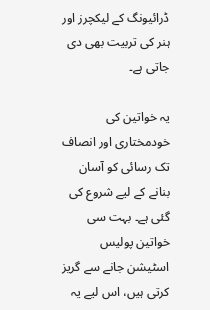ڈرائیونگ کے لیکچرز اور ہنر کی تربیت بھی دی جاتی ہے۔

یہ خواتین کی خودمختاری اور انصاف تک رسائی کو آسان بنانے کے لیے شروع کی گئی ہے۔ بہت سی خواتین پولیس اسٹیشن جانے سے گریز کرتی ہیں، اس لیے یہ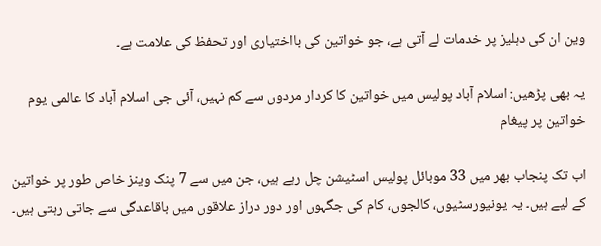وین ان کی دہلیز پر خدمات لے آتی ہے، جو خواتین کی بااختیاری اور تحفظ کی علامت ہے۔

یہ بھی پڑھیں: اسلام آباد پولیس میں خواتین کا کردار مردوں سے کم نہیں، آئی جی اسلام آباد کا عالمی یوم خواتین پر پیغام

اب تک پنجاب بھر میں 33 موبائل پولیس اسٹیشن چل رہے ہیں، جن میں سے 7 پنک وینز خاص طور پر خواتین کے لیے ہیں۔ یہ یونیورسٹیوں، کالجوں، کام کی جگہوں اور دور دراز علاقوں میں باقاعدگی سے جاتی رہتی ہیں۔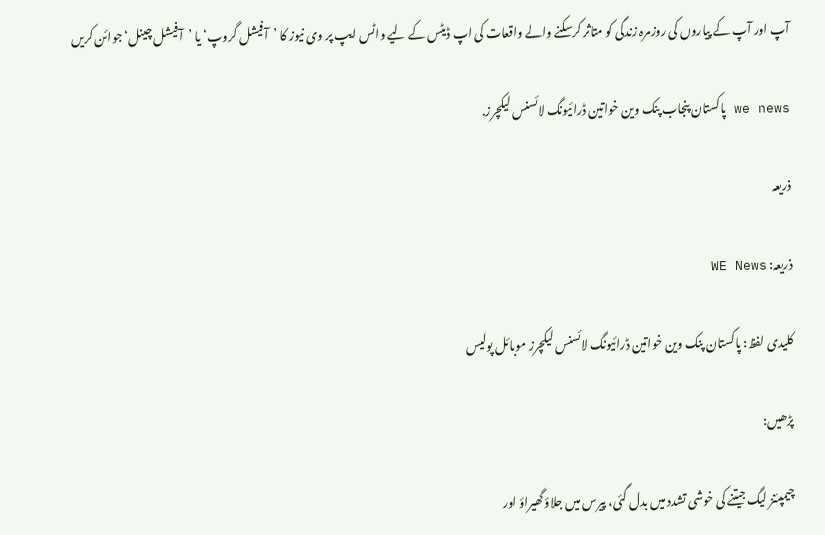آپ اور آپ کے پیاروں کی روزمرہ زندگی کو متاثر کرسکنے والے واقعات کی اپ ڈیٹس کے لیے واٹس ایپ پر وی نیوز کا ’آفیشل گروپ‘ یا ’آفیشل چینل‘ جوائن کریں

we news پاکستان پنجاب پنک وین خواتین ڈرائیونگ لائسنس لیکچرز.

ذریعہ

ذریعہ: WE News

کلیدی لفظ: پاکستان پنک وین خواتین ڈرائیونگ لائسنس لیکچرز موبائل پولیس

پڑھیں:

چیمپئنز لیگ جیتنے کی خوشی تشدد میں بدل گئی، پیرس میں جلاؤ گھیراؤ اور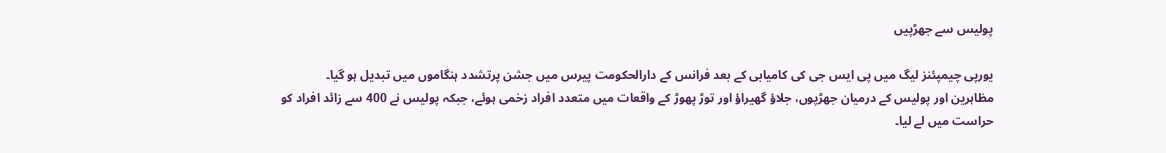پولیس سے جھڑپیں

یورپی چیمپئنز لیگ میں پی ایس جی کی کامیابی کے بعد فرانس کے دارالحکومت پیرس میں جشن پرتشدد ہنگاموں میں تبدیل ہو گیا۔ مظاہرین اور پولیس کے درمیان جھڑپوں، جلاؤ گھیراؤ اور توڑ پھوڑ کے واقعات میں متعدد افراد زخمی ہوئے، جبکہ پولیس نے 400 سے زائد افراد کو حراست میں لے لیا۔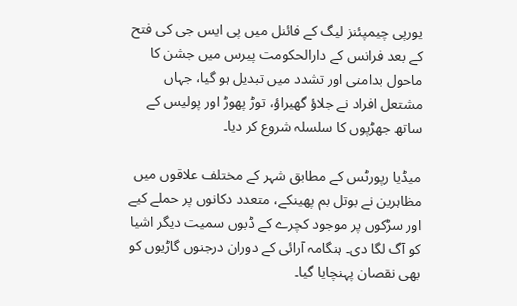یورپی چیمپئنز لیگ کے فائنل میں پی ایس جی کی فتح کے بعد فرانس کے دارالحکومت پیرس میں جشن کا ماحول بدامنی اور تشدد میں تبدیل ہو گیا، جہاں مشتعل افراد نے جلاؤ گھیراؤ، توڑ پھوڑ اور پولیس کے ساتھ جھڑپوں کا سلسلہ شروع کر دیا۔

میڈیا رپورٹس کے مطابق شہر کے مختلف علاقوں میں مظاہرین نے بوتل بم پھینکے، متعدد دکانوں پر حملے کیے اور سڑکوں پر موجود کچرے کے ڈبوں سمیت دیگر اشیا کو آگ لگا دی۔ ہنگامہ آرائی کے دوران درجنوں گاڑیوں کو بھی نقصان پہنچایا گیا۔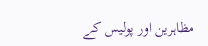مظاہرین اور پولیس کے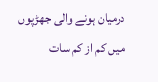درمیان ہونے والی جھڑپوں میں کم از کم سات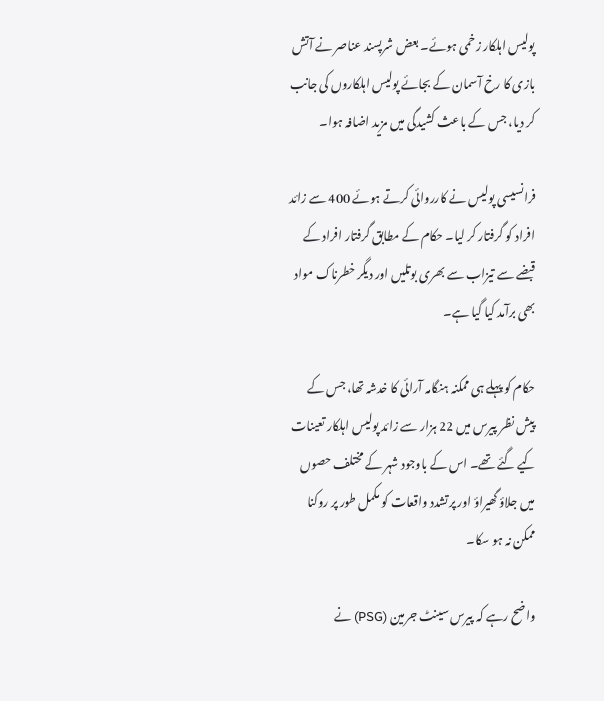پولیس اہلکار زخمی ہوئے۔ بعض شرپسند عناصر نے آتش بازی کا رخ آسمان کے بجائے پولیس اہلکاروں کی جانب کر دیا، جس کے باعث کشیدگی میں مزید اضافہ ہوا۔

فرانسیسی پولیس نے کارروائی کرتے ہوئے 400 سے زائد افراد کو گرفتار کر لیا۔ حکام کے مطابق گرفتار افراد کے قبضے سے تیزاب سے بھری بوتلیں اور دیگر خطرناک مواد بھی برآمد کیا گیا ہے۔

حکام کو پہلے ہی ممکنہ ہنگامہ آرائی کا خدشہ تھا، جس کے پیش نظر پیرس میں 22 ہزار سے زائد پولیس اہلکار تعینات کیے گئے تھے۔ اس کے باوجود شہر کے مختلف حصوں میں جلاؤ گھیراؤ اور پرتشدد واقعات کو مکمل طور پر روکنا ممکن نہ ہو سکا۔

واضح رہے کہ پیرس سینٹ جرمین (PSG) نے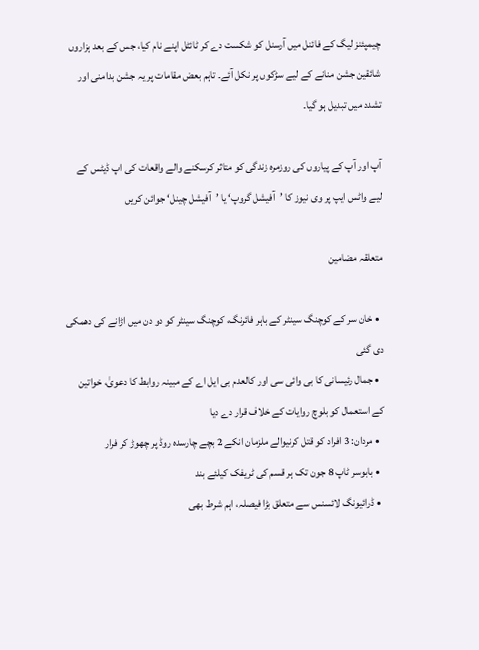چیمپئنز لیگ کے فائنل میں آرسنل کو شکست دے کر ٹائٹل اپنے نام کیا، جس کے بعد ہزاروں شائقین جشن منانے کے لیے سڑکوں پر نکل آئے۔ تاہم بعض مقامات پر یہ جشن بدامنی اور تشدد میں تبدیل ہو گیا۔

آپ اور آپ کے پیاروں کی روزمرہ زندگی کو متاثر کرسکنے والے واقعات کی اپ ڈیٹس کے لیے واٹس ایپ پر وی نیوز کا ’آفیشل گروپ‘ یا ’آفیشل چینل‘ جوائن کریں

متعلقہ مضامین

  • خان سر کے کوچنگ سینٹر کے باہر فائرنگ، کوچنگ سینٹر کو دو دن میں اڑانے کی دھمکی دی گئی
  • جمال رئیسانی کا بی وائی سی اور کالعدم بی ایل اے کے مبینہ روابط کا دعویٰ، خواتین کے استعمال کو بلوچ روایات کے خلاف قرار دے دیا
  • مردان: 3 افراد کو قتل کرنیوالے ملزمان انکے 2 بچے چارسدہ روڈ پر چھوڑ کر فرار
  • بابوسر ٹاپ 8 جون تک ہر قسم کی ٹریفک کیلئے بند
  • ڈرائیونگ لائسنس سے متعلق بڑا فیصلہ، اہم شرط بھی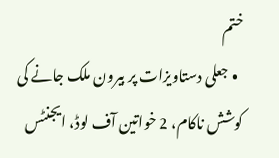ختم
  • جعلی دستاویزات پر بیرون ملک جانے کی کوشش ناکام، 2 خواتین آف لوڈ، ایجنٹس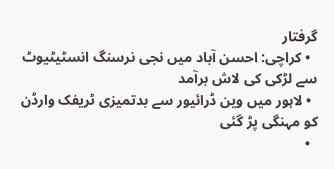گرفتار
  • کراچی: احسن آباد میں نجی نرسنگ انسٹیٹیوٹ سے لڑکی کی لاش برآمد
  • لاہور میں وین ڈرائیور سے بدتمیزی ٹریفک وارڈن کو مہنگی پڑ گئی
  •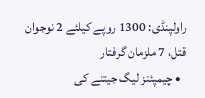راولپنڈی: 1300 روپے کیلئے 2 نوجوان قتل، 7 ملزمان گرفتار
  • چیمپئنز لیگ جیتنے کی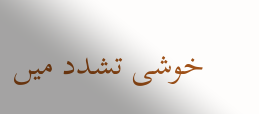خوشی تشدد میں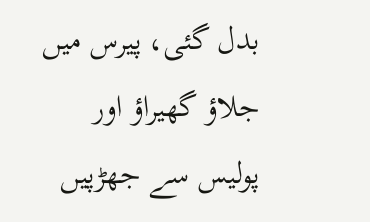بدل گئی، پیرس میں جلاؤ گھیراؤ اور پولیس سے جھڑپیں